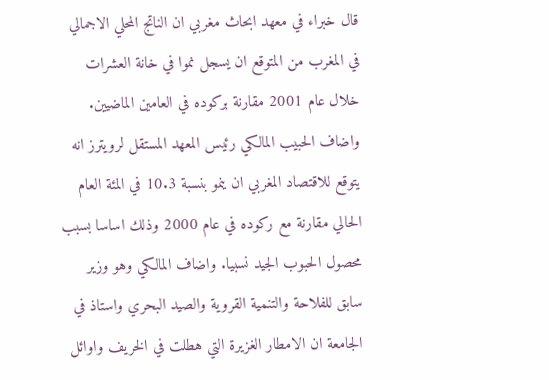قال خبراء في معهد ابحاث مغربي ان الناتج المحلي الاجمالي في المغرب من المتوقع ان يسجل نموا في خانة العشرات خلال عام 2001 مقارنة بركوده في العامين الماضيين. واضاف الحبيب المالكي رئيس المعهد المستقل لرويترز انه يتوقع للاقتصاد المغربي ان ينمو بنسبة 10.3 في المئة العام الحالي مقارنة مع ركوده في عام 2000 وذلك اساسا بسبب محصول الحبوب الجيد نسبيا. واضاف المالكي وهو وزير سابق للفلاحة والتنمية القروية والصيد البحري واستاذ في الجامعة ان الامطار الغزيرة التي هطلت في الخريف واوائل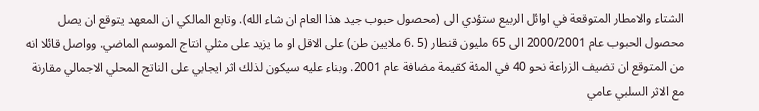الشتاء والامطار المتوقعة في اوائل الربيع ستؤدي الى (محصول حبوب جيد هذا العام ان شاء الله). وتابع المالكي ان المعهد يتوقع ان يصل محصول الحبوب عام 2000/2001 الى 65 مليون قنطار (5 .6 ملايين طن) على الاقل او ما يزيد على مثلي انتاج الموسم الماضي. وواصل قائلا انه من المتوقع ان تضيف الزراعة نحو 40 في المئة كقيمة مضافة عام 2001. وبناء عليه سيكون لذلك اثر ايجابي على الناتج المحلي الاجمالي مقارنة مع الاثر السلبي عامي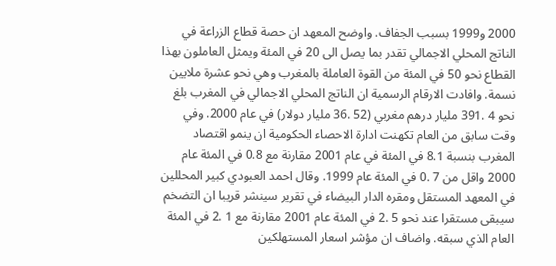2000 و1999 بسبب الجفاف. واوضح المعهد ان حصة قطاع الزراعة في الناتج المحلي الاجمالي تقدر بما يصل الى 20 في المئة ويمثل العاملون بهذا القطاع نحو 50 في المئة من القوة العاملة بالمغرب وهي نحو عشرة ملايين نسمة. وافادت الارقام الرسمية ان الناتج المحلي الاجمالي في المغرب بلغ نحو 4 .391 مليار درهم مغربي (52 .36 مليار دولار) في عام 2000. وفي وقت سابق من العام تكهنت ادارة الاحصاء الحكومية ان ينمو اقتصاد المغرب بنسبة 8.1 في المئة في عام 2001 مقارنة مع 0.8 في المئة عام 2000 واقل من 7 .0 في المئة عام 1999. وقال احمد العبودي كبير المحللين في المعهد المستقل ومقره الدار البيضاء في تقرير سينشر قريبا ان التضخم سيبقى مستقرا عند نحو 5 .2 في المئة عام 2001 مقارنة مع 1 .2 في المئة العام الذي سبقه. واضاف ان مؤشر اسعار المستهلكين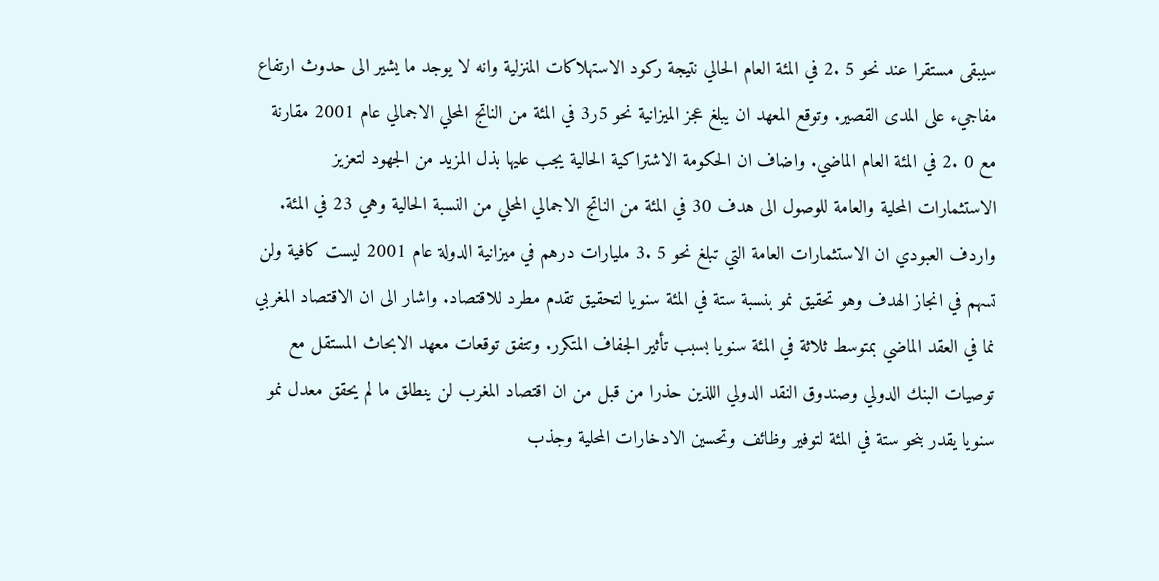سيبقى مستقرا عند نحو 5 .2 في المئة العام الحالي نتيجة ركود الاستهلاكات المنزلية وانه لا يوجد ما يشير الى حدوث ارتفاع مفاجيء على المدى القصير. وتوقع المعهد ان يبلغ عجز الميزانية نحو 5ر3 في المئة من الناتج المحلي الاجمالي عام 2001 مقارنة مع 0 .2 في المئة العام الماضي. واضاف ان الحكومة الاشتراكية الحالية يجب عليها بذل المزيد من الجهود لتعزيز الاستثمارات المحلية والعامة للوصول الى هدف 30 في المئة من الناتج الاجمالي المحلي من النسبة الحالية وهي 23 في المئة. واردف العبودي ان الاستثمارات العامة التي تبلغ نحو 5 .3 مليارات درهم في ميزانية الدولة عام 2001 ليست كافية ولن تسهم في انجاز الهدف وهو تحقيق نمو بنسبة ستة في المئة سنويا لتحقيق تقدم مطرد للاقتصاد. واشار الى ان الاقتصاد المغربي نما في العقد الماضي بمتوسط ثلاثة في المئة سنويا بسبب تأثير الجفاف المتكرر. وتتفق توقعات معهد الابحاث المستقل مع توصيات البنك الدولي وصندوق النقد الدولي اللذين حذرا من قبل من ان اقتصاد المغرب لن ينطلق ما لم يحقق معدل نمو سنويا يقدر بنحو ستة في المئة لتوفير وظائف وتحسين الادخارات المحلية وجذب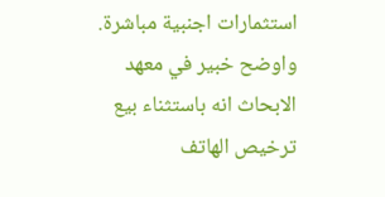استثمارات اجنبية مباشرة. واوضح خبير في معهد الابحاث انه باستثناء بيع ترخيص الهاتف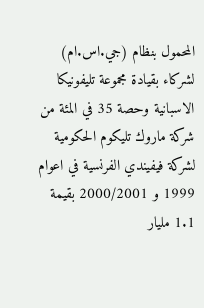المحمول بنظام (جي.اس.ام) لشركاء بقيادة مجموعة تليفونيكا الاسبانية وحصة 35 في المئة من شركة ماروك تليكوم الحكومية لشركة فيفيندي الفرنسية في اعوام 1999 و 2000/2001 بقيمة 1.1 مليار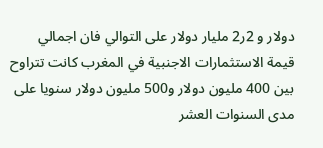دولار و 2ر2 مليار دولار على التوالي فان اجمالي قيمة الاستثمارات الاجنبية في المغرب كانت تتراوح بين 400 مليون دولار و500 مليون دولار سنويا على مدى السنوات العشر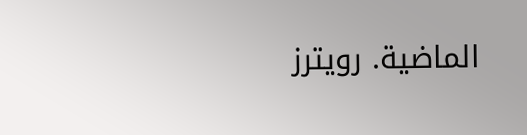الماضية. رويترز